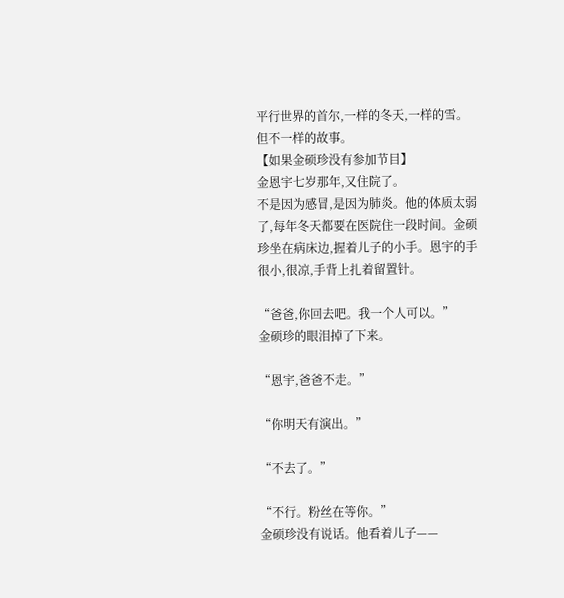平行世界的首尔,一样的冬天,一样的雪。
但不一样的故事。
【如果金硕珍没有参加节目】
金恩宇七岁那年,又住院了。
不是因为感冒,是因为肺炎。他的体质太弱了,每年冬天都要在医院住一段时间。金硕珍坐在病床边,握着儿子的小手。恩宇的手很小,很凉,手背上扎着留置针。

“爸爸,你回去吧。我一个人可以。”
金硕珍的眼泪掉了下来。

“恩宇,爸爸不走。”

“你明天有演出。”

“不去了。”

“不行。粉丝在等你。”
金硕珍没有说话。他看着儿子——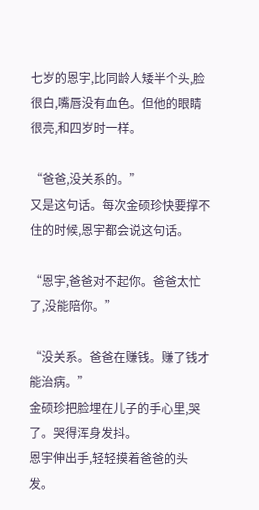七岁的恩宇,比同龄人矮半个头,脸很白,嘴唇没有血色。但他的眼睛很亮,和四岁时一样。

“爸爸,没关系的。”
又是这句话。每次金硕珍快要撑不住的时候,恩宇都会说这句话。

“恩宇,爸爸对不起你。爸爸太忙了,没能陪你。”

“没关系。爸爸在赚钱。赚了钱才能治病。”
金硕珍把脸埋在儿子的手心里,哭了。哭得浑身发抖。
恩宇伸出手,轻轻摸着爸爸的头发。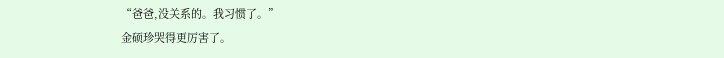“爸爸,没关系的。我习惯了。”
金硕珍哭得更厉害了。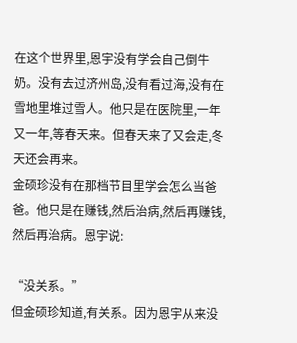在这个世界里,恩宇没有学会自己倒牛奶。没有去过济州岛,没有看过海,没有在雪地里堆过雪人。他只是在医院里,一年又一年,等春天来。但春天来了又会走,冬天还会再来。
金硕珍没有在那档节目里学会怎么当爸爸。他只是在赚钱,然后治病,然后再赚钱,然后再治病。恩宇说:

“没关系。”
但金硕珍知道,有关系。因为恩宇从来没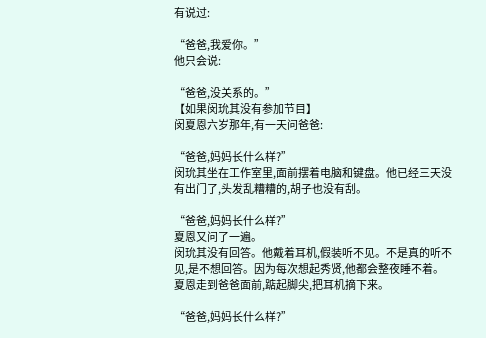有说过:

“爸爸,我爱你。”
他只会说:

“爸爸,没关系的。”
【如果闵玧其没有参加节目】
闵夏恩六岁那年,有一天问爸爸:

“爸爸,妈妈长什么样?”
闵玧其坐在工作室里,面前摆着电脑和键盘。他已经三天没有出门了,头发乱糟糟的,胡子也没有刮。

“爸爸,妈妈长什么样?”
夏恩又问了一遍。
闵玧其没有回答。他戴着耳机,假装听不见。不是真的听不见,是不想回答。因为每次想起秀贤,他都会整夜睡不着。
夏恩走到爸爸面前,踮起脚尖,把耳机摘下来。

“爸爸,妈妈长什么样?”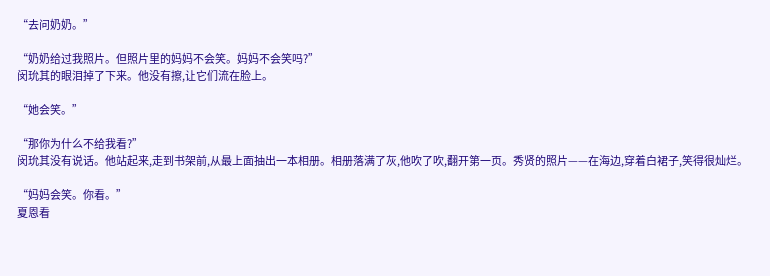“去问奶奶。”

“奶奶给过我照片。但照片里的妈妈不会笑。妈妈不会笑吗?”
闵玧其的眼泪掉了下来。他没有擦,让它们流在脸上。

“她会笑。”

“那你为什么不给我看?”
闵玧其没有说话。他站起来,走到书架前,从最上面抽出一本相册。相册落满了灰,他吹了吹,翻开第一页。秀贤的照片——在海边,穿着白裙子,笑得很灿烂。

“妈妈会笑。你看。”
夏恩看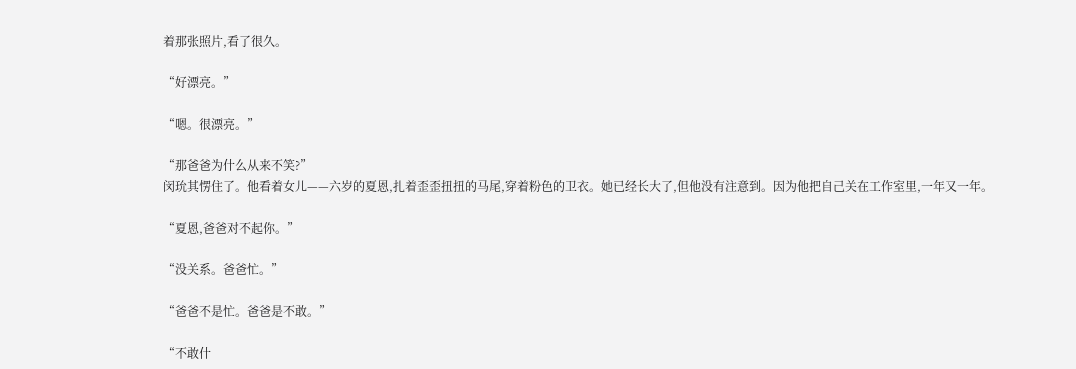着那张照片,看了很久。

“好漂亮。”

“嗯。很漂亮。”

“那爸爸为什么从来不笑?”
闵玧其愣住了。他看着女儿——六岁的夏恩,扎着歪歪扭扭的马尾,穿着粉色的卫衣。她已经长大了,但他没有注意到。因为他把自己关在工作室里,一年又一年。

“夏恩,爸爸对不起你。”

“没关系。爸爸忙。”

“爸爸不是忙。爸爸是不敢。”

“不敢什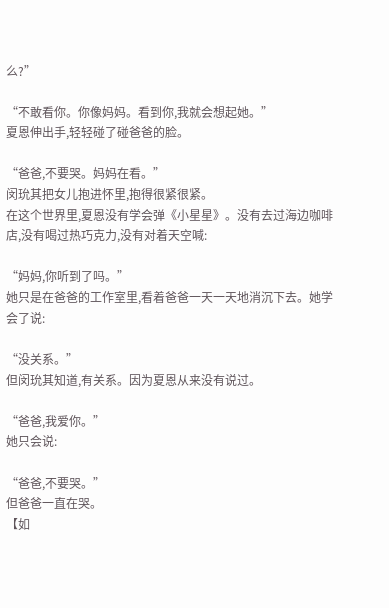么?”

“不敢看你。你像妈妈。看到你,我就会想起她。”
夏恩伸出手,轻轻碰了碰爸爸的脸。

“爸爸,不要哭。妈妈在看。”
闵玧其把女儿抱进怀里,抱得很紧很紧。
在这个世界里,夏恩没有学会弹《小星星》。没有去过海边咖啡店,没有喝过热巧克力,没有对着天空喊:

“妈妈,你听到了吗。”
她只是在爸爸的工作室里,看着爸爸一天一天地消沉下去。她学会了说:

“没关系。”
但闵玧其知道,有关系。因为夏恩从来没有说过。

“爸爸,我爱你。”
她只会说:

“爸爸,不要哭。”
但爸爸一直在哭。
【如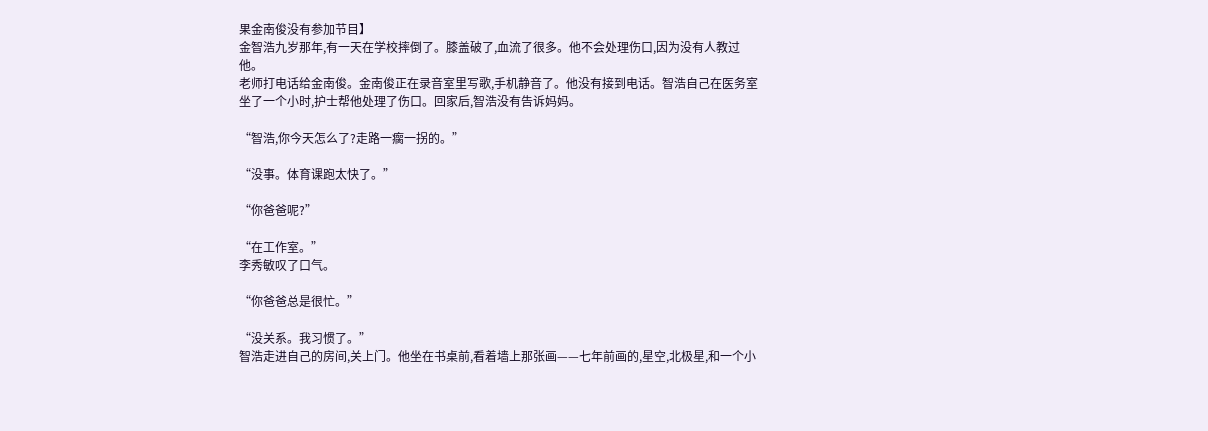果金南俊没有参加节目】
金智浩九岁那年,有一天在学校摔倒了。膝盖破了,血流了很多。他不会处理伤口,因为没有人教过他。
老师打电话给金南俊。金南俊正在录音室里写歌,手机静音了。他没有接到电话。智浩自己在医务室坐了一个小时,护士帮他处理了伤口。回家后,智浩没有告诉妈妈。

“智浩,你今天怎么了?走路一瘸一拐的。”

“没事。体育课跑太快了。”

“你爸爸呢?”

“在工作室。”
李秀敏叹了口气。

“你爸爸总是很忙。”

“没关系。我习惯了。”
智浩走进自己的房间,关上门。他坐在书桌前,看着墙上那张画——七年前画的,星空,北极星,和一个小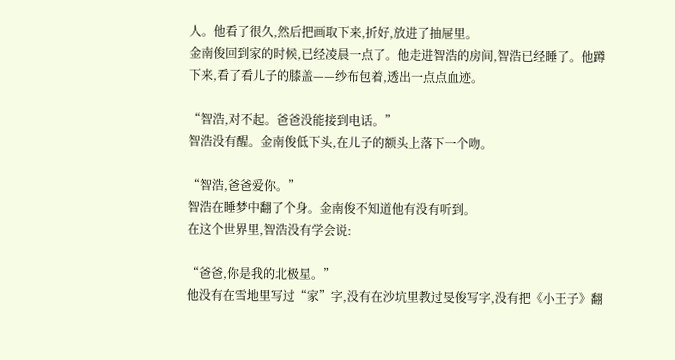人。他看了很久,然后把画取下来,折好,放进了抽屉里。
金南俊回到家的时候,已经凌晨一点了。他走进智浩的房间,智浩已经睡了。他蹲下来,看了看儿子的膝盖——纱布包着,透出一点点血迹。

“智浩,对不起。爸爸没能接到电话。”
智浩没有醒。金南俊低下头,在儿子的额头上落下一个吻。

“智浩,爸爸爱你。”
智浩在睡梦中翻了个身。金南俊不知道他有没有听到。
在这个世界里,智浩没有学会说:

“爸爸,你是我的北极星。”
他没有在雪地里写过“家”字,没有在沙坑里教过旻俊写字,没有把《小王子》翻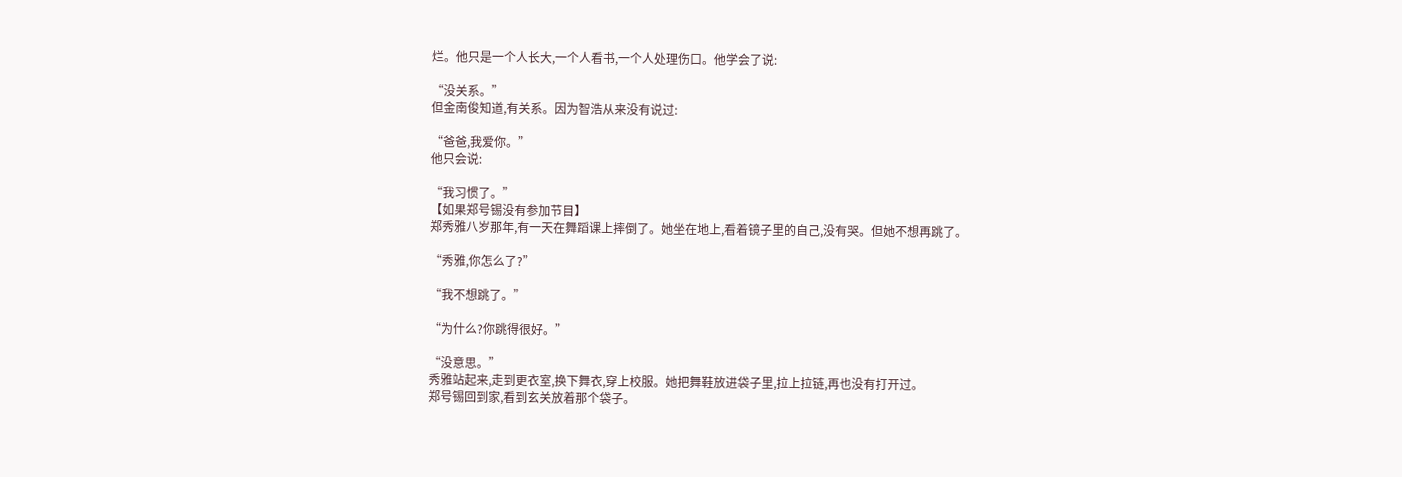烂。他只是一个人长大,一个人看书,一个人处理伤口。他学会了说:

“没关系。”
但金南俊知道,有关系。因为智浩从来没有说过:

“爸爸,我爱你。”
他只会说:

“我习惯了。”
【如果郑号锡没有参加节目】
郑秀雅八岁那年,有一天在舞蹈课上摔倒了。她坐在地上,看着镜子里的自己,没有哭。但她不想再跳了。

“秀雅,你怎么了?”

“我不想跳了。”

“为什么?你跳得很好。”

“没意思。”
秀雅站起来,走到更衣室,换下舞衣,穿上校服。她把舞鞋放进袋子里,拉上拉链,再也没有打开过。
郑号锡回到家,看到玄关放着那个袋子。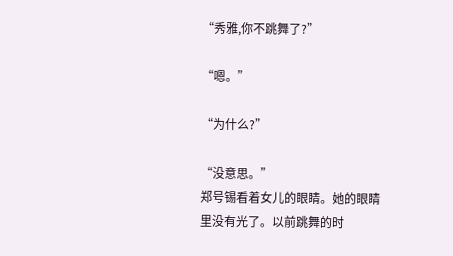“秀雅,你不跳舞了?”

“嗯。”

“为什么?”

“没意思。”
郑号锡看着女儿的眼睛。她的眼睛里没有光了。以前跳舞的时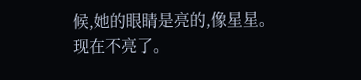候,她的眼睛是亮的,像星星。现在不亮了。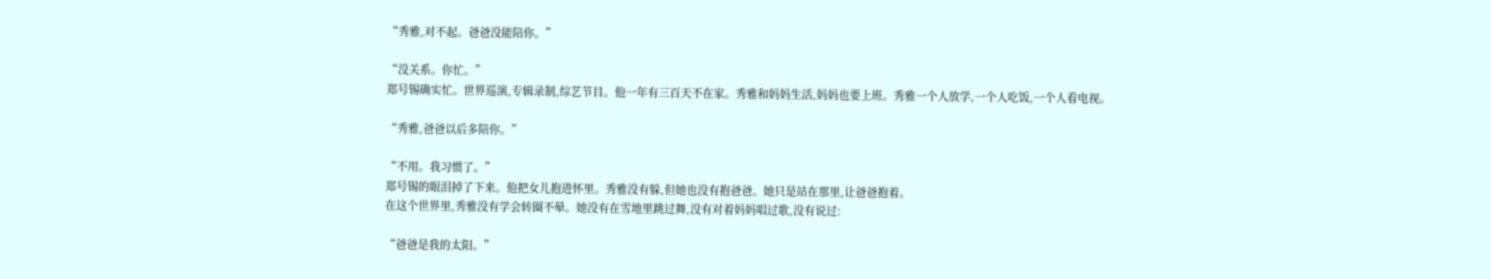“秀雅,对不起。爸爸没能陪你。”

“没关系。你忙。”
郑号锡确实忙。世界巡演,专辑录制,综艺节目。他一年有三百天不在家。秀雅和妈妈生活,妈妈也要上班。秀雅一个人放学,一个人吃饭,一个人看电视。

“秀雅,爸爸以后多陪你。”

“不用。我习惯了。”
郑号锡的眼泪掉了下来。他把女儿抱进怀里。秀雅没有躲,但她也没有抱爸爸。她只是站在那里,让爸爸抱着。
在这个世界里,秀雅没有学会转圈不晕。她没有在雪地里跳过舞,没有对着妈妈唱过歌,没有说过:

“爸爸是我的太阳。”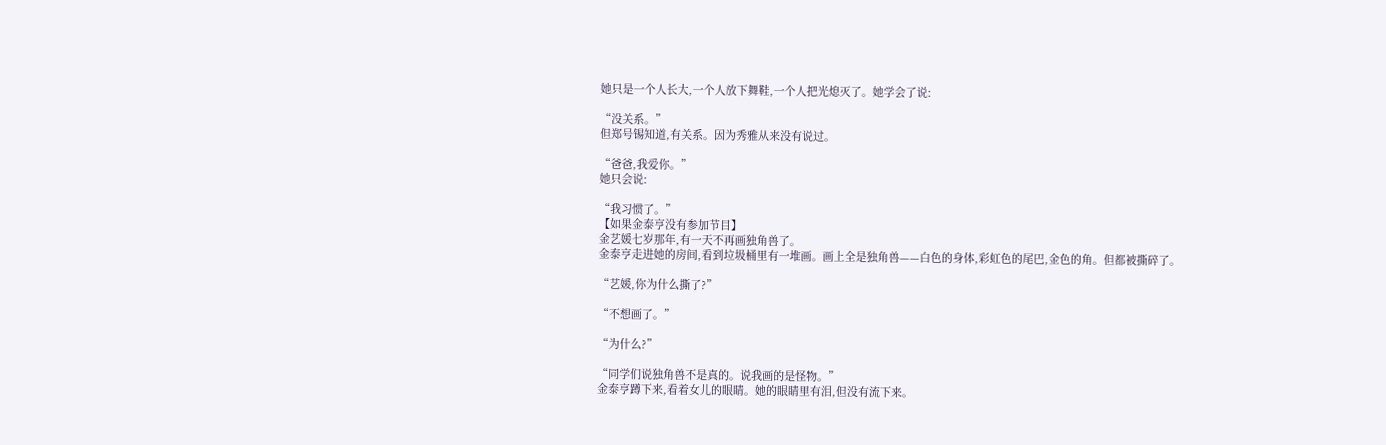她只是一个人长大,一个人放下舞鞋,一个人把光熄灭了。她学会了说:

“没关系。”
但郑号锡知道,有关系。因为秀雅从来没有说过。

“爸爸,我爱你。”
她只会说:

“我习惯了。”
【如果金泰亨没有参加节目】
金艺媛七岁那年,有一天不再画独角兽了。
金泰亨走进她的房间,看到垃圾桶里有一堆画。画上全是独角兽——白色的身体,彩虹色的尾巴,金色的角。但都被撕碎了。

“艺媛,你为什么撕了?”

“不想画了。”

“为什么?”

“同学们说独角兽不是真的。说我画的是怪物。”
金泰亨蹲下来,看着女儿的眼睛。她的眼睛里有泪,但没有流下来。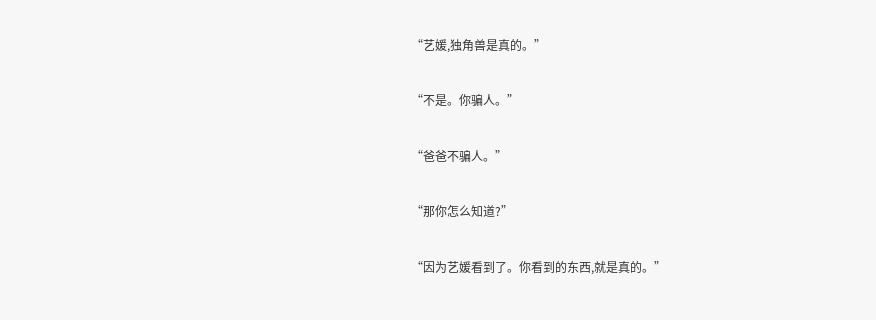“艺媛,独角兽是真的。”

“不是。你骗人。”

“爸爸不骗人。”

“那你怎么知道?”

“因为艺媛看到了。你看到的东西,就是真的。”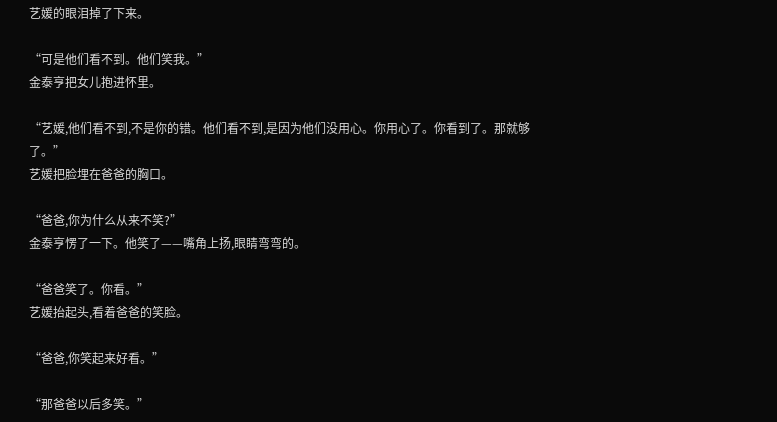艺媛的眼泪掉了下来。

“可是他们看不到。他们笑我。”
金泰亨把女儿抱进怀里。

“艺媛,他们看不到,不是你的错。他们看不到,是因为他们没用心。你用心了。你看到了。那就够了。”
艺媛把脸埋在爸爸的胸口。

“爸爸,你为什么从来不笑?”
金泰亨愣了一下。他笑了——嘴角上扬,眼睛弯弯的。

“爸爸笑了。你看。”
艺媛抬起头,看着爸爸的笑脸。

“爸爸,你笑起来好看。”

“那爸爸以后多笑。”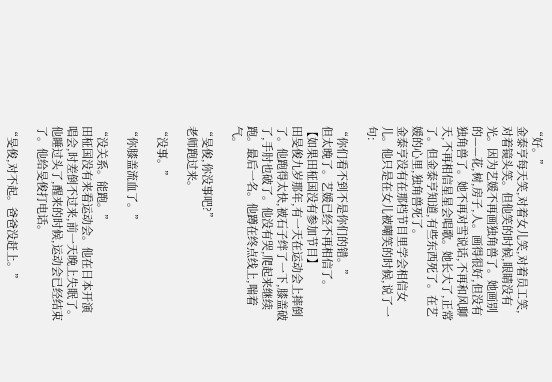“好。”
金泰亨每天笑,对着女儿笑,对着员工笑,对着镜头笑。但他笑的时候,眼睛没有光。因为艺媛不再画独角兽了。她画别的——花,树,房子,人。画得很好,但没有独角兽了。她不再对雪说话,不再和风聊天,不再相信星星会唱歌。她长大了,正常了。但金泰亨知道,有些东西死了。在艺媛的心里,独角兽死了。
金泰亨没有在那档节目里学会相信女儿。他只是在女儿被嘲笑的时候,说了一句:

“你们看不到不是你们的错。”
但太晚了。艺媛已经不再相信了。
【如果田柾国没有参加节目】
田旻俊九岁那年,有一天在运动会上摔倒了。他跑得太快,被石子绊了一下,膝盖破了,手肘也破了。他没有哭,爬起来继续跑。最后一名。他蹲在终点线上,喘着气。

“旻俊,你没事吧?”
老师跑过来。

“没事。”

“你膝盖流血了。”

“没关系。能跑。”
田柾国没有来看运动会。他在日本开演唱会,时差倒不过来,前一天晚上失眠了。他睡过头了,醒来的时候,运动会已经结束了。他给旻俊打电话。

“旻俊,对不起。爸爸没赶上。”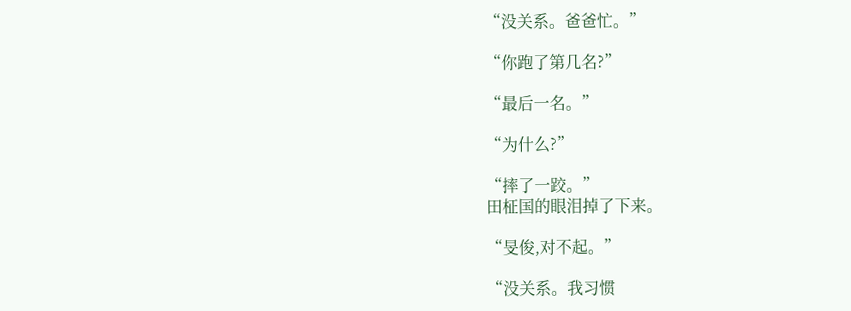“没关系。爸爸忙。”

“你跑了第几名?”

“最后一名。”

“为什么?”

“摔了一跤。”
田柾国的眼泪掉了下来。

“旻俊,对不起。”

“没关系。我习惯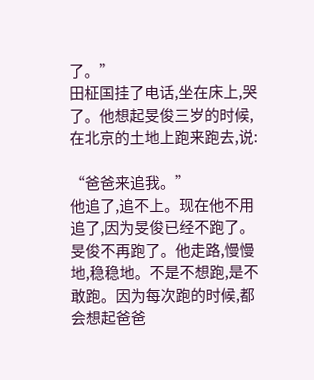了。”
田柾国挂了电话,坐在床上,哭了。他想起旻俊三岁的时候,在北京的土地上跑来跑去,说:

“爸爸来追我。”
他追了,追不上。现在他不用追了,因为旻俊已经不跑了。
旻俊不再跑了。他走路,慢慢地,稳稳地。不是不想跑,是不敢跑。因为每次跑的时候,都会想起爸爸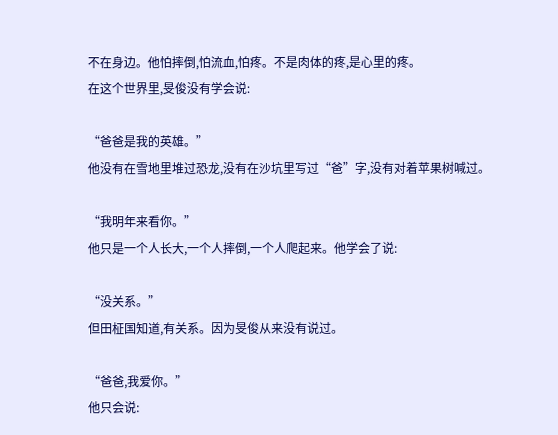不在身边。他怕摔倒,怕流血,怕疼。不是肉体的疼,是心里的疼。
在这个世界里,旻俊没有学会说:

“爸爸是我的英雄。”
他没有在雪地里堆过恐龙,没有在沙坑里写过“爸”字,没有对着苹果树喊过。

“我明年来看你。”
他只是一个人长大,一个人摔倒,一个人爬起来。他学会了说:

“没关系。”
但田柾国知道,有关系。因为旻俊从来没有说过。

“爸爸,我爱你。”
他只会说: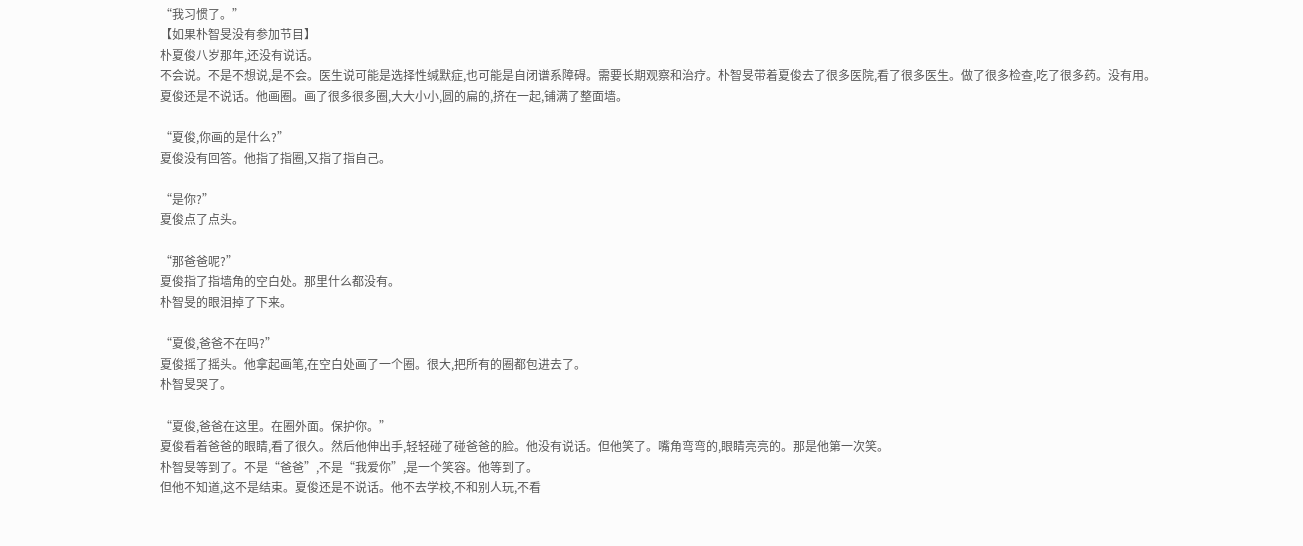“我习惯了。”
【如果朴智旻没有参加节目】
朴夏俊八岁那年,还没有说话。
不会说。不是不想说,是不会。医生说可能是选择性缄默症,也可能是自闭谱系障碍。需要长期观察和治疗。朴智旻带着夏俊去了很多医院,看了很多医生。做了很多检查,吃了很多药。没有用。
夏俊还是不说话。他画圈。画了很多很多圈,大大小小,圆的扁的,挤在一起,铺满了整面墙。

“夏俊,你画的是什么?”
夏俊没有回答。他指了指圈,又指了指自己。

“是你?”
夏俊点了点头。

“那爸爸呢?”
夏俊指了指墙角的空白处。那里什么都没有。
朴智旻的眼泪掉了下来。

“夏俊,爸爸不在吗?”
夏俊摇了摇头。他拿起画笔,在空白处画了一个圈。很大,把所有的圈都包进去了。
朴智旻哭了。

“夏俊,爸爸在这里。在圈外面。保护你。”
夏俊看着爸爸的眼睛,看了很久。然后他伸出手,轻轻碰了碰爸爸的脸。他没有说话。但他笑了。嘴角弯弯的,眼睛亮亮的。那是他第一次笑。
朴智旻等到了。不是“爸爸”,不是“我爱你”,是一个笑容。他等到了。
但他不知道,这不是结束。夏俊还是不说话。他不去学校,不和别人玩,不看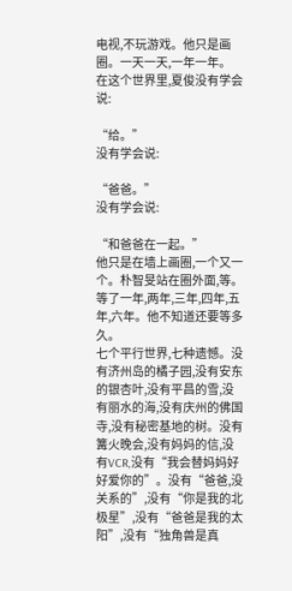电视,不玩游戏。他只是画圈。一天一天,一年一年。
在这个世界里,夏俊没有学会说:

“给。”
没有学会说:

“爸爸。”
没有学会说:

“和爸爸在一起。”
他只是在墙上画圈,一个又一个。朴智旻站在圈外面,等。等了一年,两年,三年,四年,五年,六年。他不知道还要等多久。
七个平行世界,七种遗憾。没有济州岛的橘子园,没有安东的银杏叶,没有平昌的雪,没有丽水的海,没有庆州的佛国寺,没有秘密基地的树。没有篝火晚会,没有妈妈的信,没有VCR,没有“我会替妈妈好好爱你的”。没有“爸爸,没关系的”,没有“你是我的北极星”,没有“爸爸是我的太阳”,没有“独角兽是真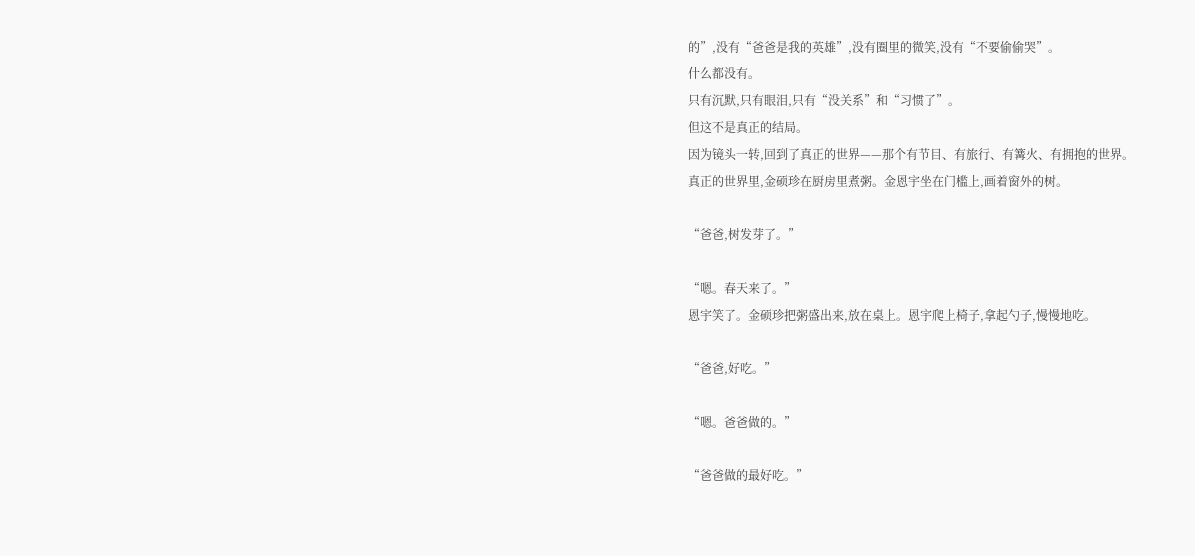的”,没有“爸爸是我的英雄”,没有圈里的微笑,没有“不要偷偷哭”。
什么都没有。
只有沉默,只有眼泪,只有“没关系”和“习惯了”。
但这不是真正的结局。
因为镜头一转,回到了真正的世界——那个有节目、有旅行、有篝火、有拥抱的世界。
真正的世界里,金硕珍在厨房里煮粥。金恩宇坐在门槛上,画着窗外的树。

“爸爸,树发芽了。”

“嗯。春天来了。”
恩宇笑了。金硕珍把粥盛出来,放在桌上。恩宇爬上椅子,拿起勺子,慢慢地吃。

“爸爸,好吃。”

“嗯。爸爸做的。”

“爸爸做的最好吃。”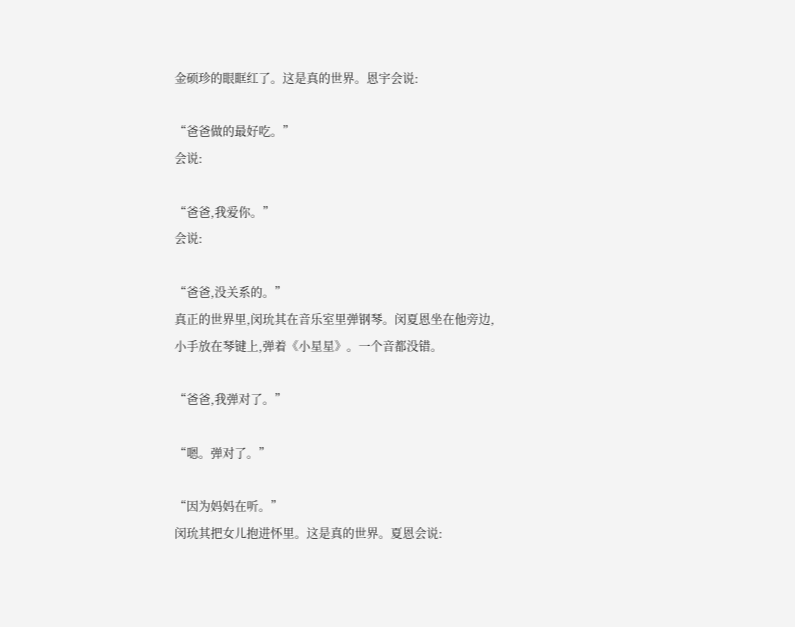金硕珍的眼眶红了。这是真的世界。恩宇会说:

“爸爸做的最好吃。”
会说:

“爸爸,我爱你。”
会说:

“爸爸,没关系的。”
真正的世界里,闵玧其在音乐室里弹钢琴。闵夏恩坐在他旁边,小手放在琴键上,弹着《小星星》。一个音都没错。

“爸爸,我弹对了。”

“嗯。弹对了。”

“因为妈妈在听。”
闵玧其把女儿抱进怀里。这是真的世界。夏恩会说: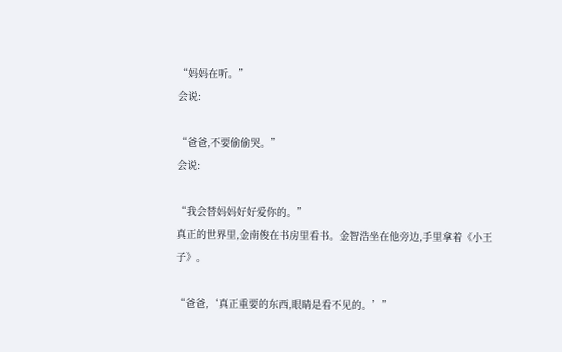“妈妈在听。”
会说:

“爸爸,不要偷偷哭。”
会说:

“我会替妈妈好好爱你的。”
真正的世界里,金南俊在书房里看书。金智浩坐在他旁边,手里拿着《小王子》。

“爸爸,‘真正重要的东西,眼睛是看不见的。’”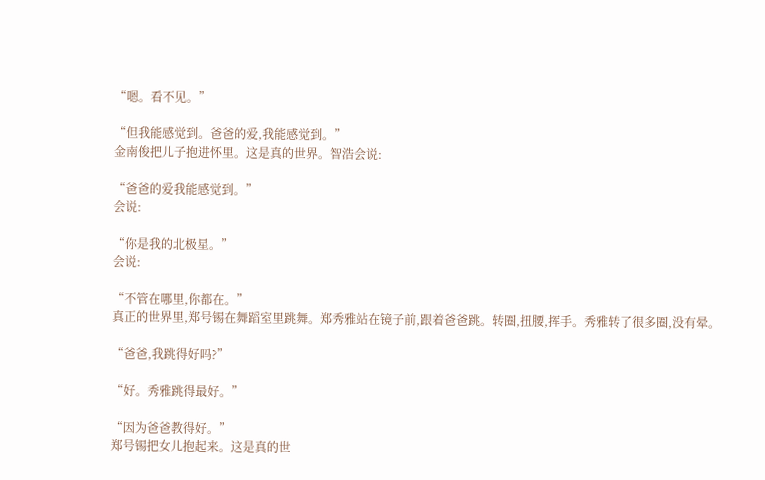“嗯。看不见。”

“但我能感觉到。爸爸的爱,我能感觉到。”
金南俊把儿子抱进怀里。这是真的世界。智浩会说:

“爸爸的爱我能感觉到。”
会说:

“你是我的北极星。”
会说:

“不管在哪里,你都在。”
真正的世界里,郑号锡在舞蹈室里跳舞。郑秀雅站在镜子前,跟着爸爸跳。转圈,扭腰,挥手。秀雅转了很多圈,没有晕。

“爸爸,我跳得好吗?”

“好。秀雅跳得最好。”

“因为爸爸教得好。”
郑号锡把女儿抱起来。这是真的世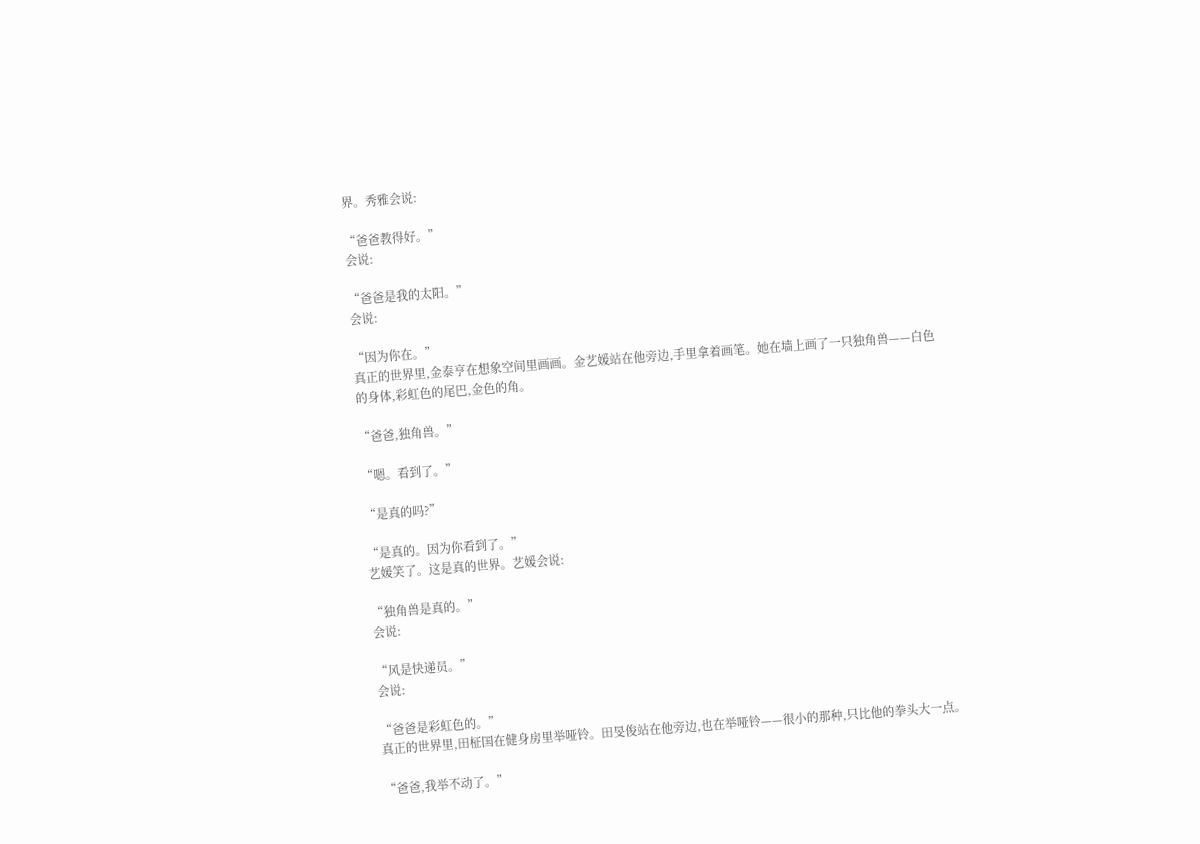界。秀雅会说:

“爸爸教得好。”
会说:

“爸爸是我的太阳。”
会说:

“因为你在。”
真正的世界里,金泰亨在想象空间里画画。金艺媛站在他旁边,手里拿着画笔。她在墙上画了一只独角兽——白色的身体,彩虹色的尾巴,金色的角。

“爸爸,独角兽。”

“嗯。看到了。”

“是真的吗?”

“是真的。因为你看到了。”
艺媛笑了。这是真的世界。艺媛会说:

“独角兽是真的。”
会说:

“风是快递员。”
会说:

“爸爸是彩虹色的。”
真正的世界里,田柾国在健身房里举哑铃。田旻俊站在他旁边,也在举哑铃——很小的那种,只比他的拳头大一点。

“爸爸,我举不动了。”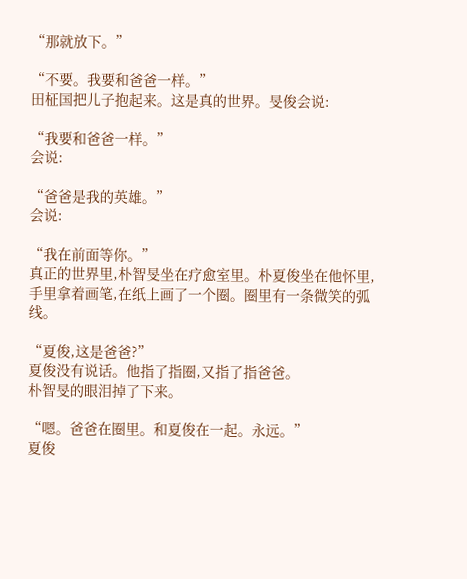“那就放下。”

“不要。我要和爸爸一样。”
田柾国把儿子抱起来。这是真的世界。旻俊会说:

“我要和爸爸一样。”
会说:

“爸爸是我的英雄。”
会说:

“我在前面等你。”
真正的世界里,朴智旻坐在疗愈室里。朴夏俊坐在他怀里,手里拿着画笔,在纸上画了一个圈。圈里有一条微笑的弧线。

“夏俊,这是爸爸?”
夏俊没有说话。他指了指圈,又指了指爸爸。
朴智旻的眼泪掉了下来。

“嗯。爸爸在圈里。和夏俊在一起。永远。”
夏俊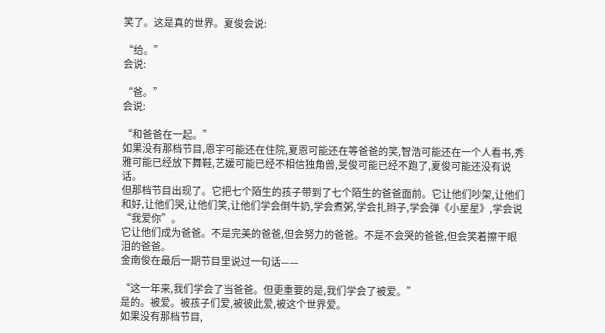笑了。这是真的世界。夏俊会说:

“给。”
会说:

“爸。”
会说:

“和爸爸在一起。”
如果没有那档节目,恩宇可能还在住院,夏恩可能还在等爸爸的笑,智浩可能还在一个人看书,秀雅可能已经放下舞鞋,艺媛可能已经不相信独角兽,旻俊可能已经不跑了,夏俊可能还没有说话。
但那档节目出现了。它把七个陌生的孩子带到了七个陌生的爸爸面前。它让他们吵架,让他们和好,让他们哭,让他们笑,让他们学会倒牛奶,学会煮粥,学会扎辫子,学会弹《小星星》,学会说“我爱你”。
它让他们成为爸爸。不是完美的爸爸,但会努力的爸爸。不是不会哭的爸爸,但会笑着擦干眼泪的爸爸。
金南俊在最后一期节目里说过一句话——

“这一年来,我们学会了当爸爸。但更重要的是,我们学会了被爱。”
是的。被爱。被孩子们爱,被彼此爱,被这个世界爱。
如果没有那档节目,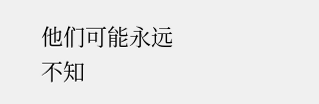他们可能永远不知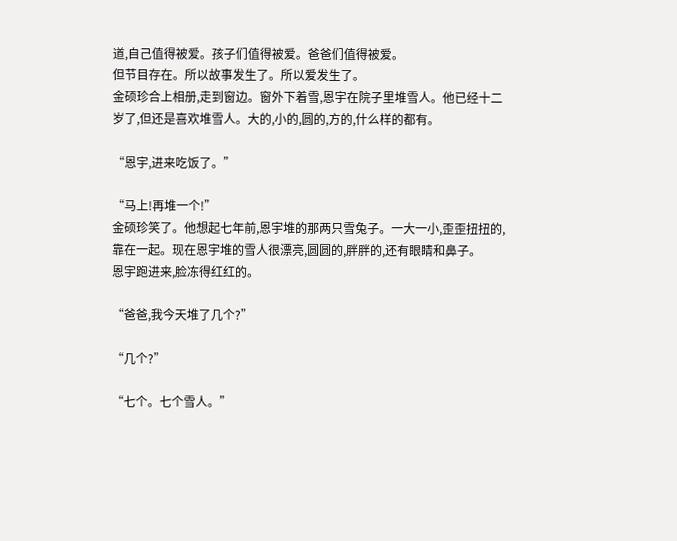道,自己值得被爱。孩子们值得被爱。爸爸们值得被爱。
但节目存在。所以故事发生了。所以爱发生了。
金硕珍合上相册,走到窗边。窗外下着雪,恩宇在院子里堆雪人。他已经十二岁了,但还是喜欢堆雪人。大的,小的,圆的,方的,什么样的都有。

“恩宇,进来吃饭了。”

“马上!再堆一个!”
金硕珍笑了。他想起七年前,恩宇堆的那两只雪兔子。一大一小,歪歪扭扭的,靠在一起。现在恩宇堆的雪人很漂亮,圆圆的,胖胖的,还有眼睛和鼻子。
恩宇跑进来,脸冻得红红的。

“爸爸,我今天堆了几个?”

“几个?”

“七个。七个雪人。”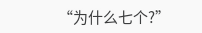“为什么七个?”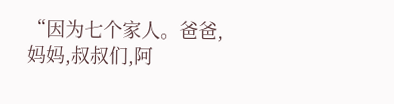“因为七个家人。爸爸,妈妈,叔叔们,阿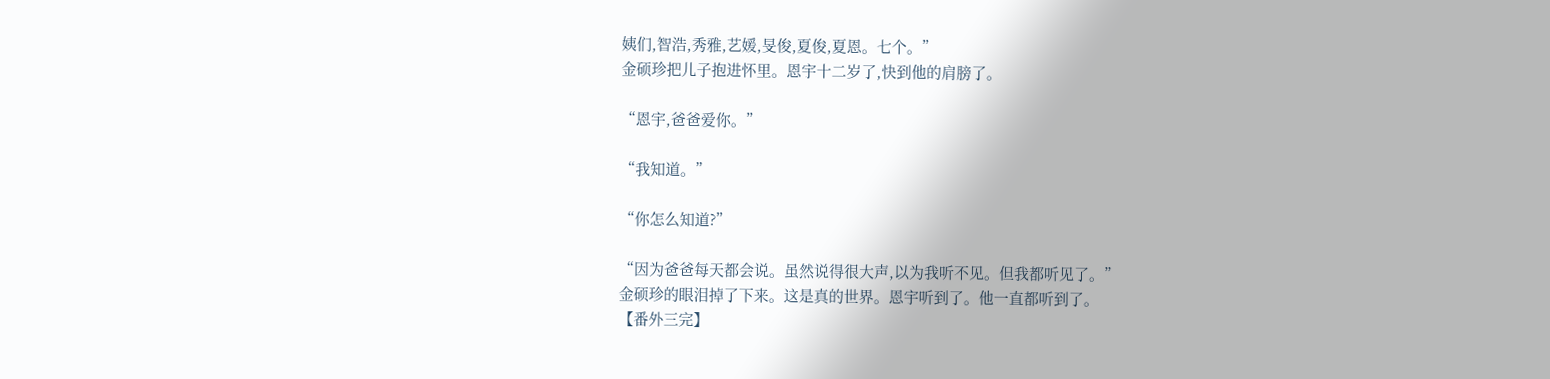姨们,智浩,秀雅,艺媛,旻俊,夏俊,夏恩。七个。”
金硕珍把儿子抱进怀里。恩宇十二岁了,快到他的肩膀了。

“恩宇,爸爸爱你。”

“我知道。”

“你怎么知道?”

“因为爸爸每天都会说。虽然说得很大声,以为我听不见。但我都听见了。”
金硕珍的眼泪掉了下来。这是真的世界。恩宇听到了。他一直都听到了。
【番外三完】